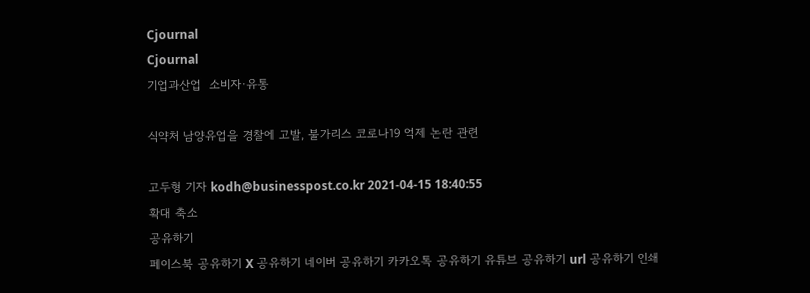Cjournal
Cjournal
기업과산업  소비자·유통

식약처 남양유업을 경찰에 고발, 불가리스 코로나19 억제 논란 관련

고두형 기자 kodh@businesspost.co.kr 2021-04-15 18:40:55
확대 축소
공유하기
페이스북 공유하기 X 공유하기 네이버 공유하기 카카오톡 공유하기 유튜브 공유하기 url 공유하기 인쇄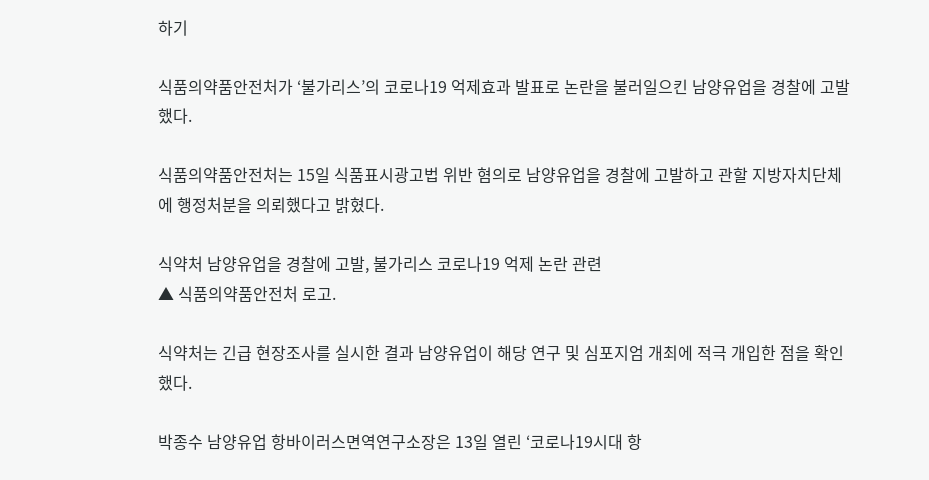하기

식품의약품안전처가 ‘불가리스’의 코로나19 억제효과 발표로 논란을 불러일으킨 남양유업을 경찰에 고발했다.

식품의약품안전처는 15일 식품표시광고법 위반 혐의로 남양유업을 경찰에 고발하고 관할 지방자치단체에 행정처분을 의뢰했다고 밝혔다.

식약처 남양유업을 경찰에 고발, 불가리스 코로나19 억제 논란 관련
▲ 식품의약품안전처 로고.

식약처는 긴급 현장조사를 실시한 결과 남양유업이 해당 연구 및 심포지엄 개최에 적극 개입한 점을 확인했다.

박종수 남양유업 항바이러스면역연구소장은 13일 열린 ‘코로나19시대 항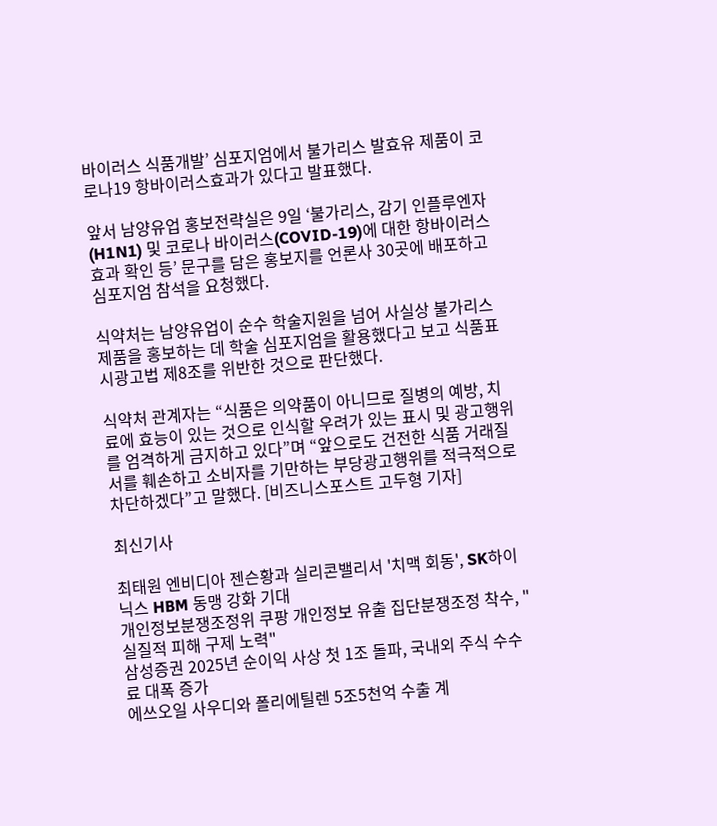바이러스 식품개발’ 심포지엄에서 불가리스 발효유 제품이 코로나19 항바이러스효과가 있다고 발표했다.

앞서 남양유업 홍보전략실은 9일 ‘불가리스, 감기 인플루엔자(H1N1) 및 코로나 바이러스(COVID-19)에 대한 항바이러스 효과 확인 등’ 문구를 담은 홍보지를 언론사 30곳에 배포하고 심포지엄 참석을 요청했다.

식약처는 남양유업이 순수 학술지원을 넘어 사실상 불가리스 제품을 홍보하는 데 학술 심포지엄을 활용했다고 보고 식품표시광고법 제8조를 위반한 것으로 판단했다.

식약처 관계자는 “식품은 의약품이 아니므로 질병의 예방, 치료에 효능이 있는 것으로 인식할 우려가 있는 표시 및 광고행위를 엄격하게 금지하고 있다”며 “앞으로도 건전한 식품 거래질서를 훼손하고 소비자를 기만하는 부당광고행위를 적극적으로 차단하겠다”고 말했다. [비즈니스포스트 고두형 기자]

최신기사

최태원 엔비디아 젠슨황과 실리콘밸리서 '치맥 회동', SK하이닉스 HBM 동맹 강화 기대
개인정보분쟁조정위 쿠팡 개인정보 유출 집단분쟁조정 착수, "실질적 피해 구제 노력"
삼성증권 2025년 순이익 사상 첫 1조 돌파, 국내외 주식 수수료 대폭 증가
에쓰오일 사우디와 폴리에틸렌 5조5천억 수출 계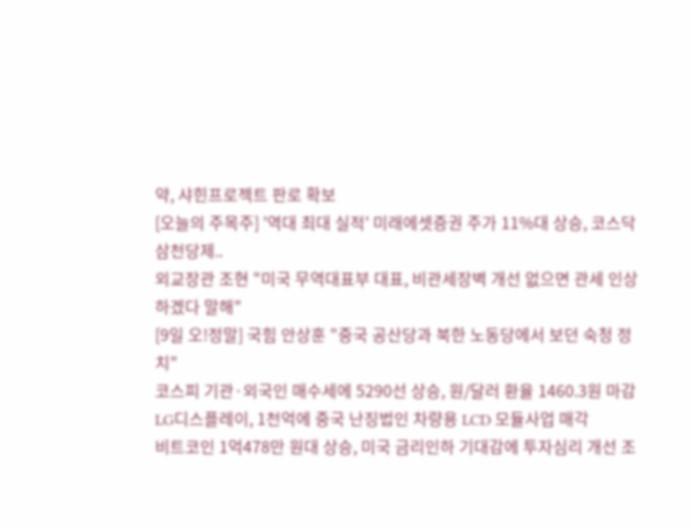약, 샤힌프로젝트 판로 확보
[오늘의 주목주] '역대 최대 실적' 미래에셋증권 주가 11%대 상승, 코스닥 삼천당제..
외교장관 조현 "미국 무역대표부 대표, 비관세장벽 개선 없으면 관세 인상하겠다 말해"
[9일 오!정말] 국힘 안상훈 "중국 공산당과 북한 노동당에서 보던 숙청 정치"
코스피 기관·외국인 매수세에 5290선 상승, 원/달러 환율 1460.3원 마감
LG디스플레이, 1천억에 중국 난징법인 차량용 LCD 모듈사업 매각
비트코인 1억478만 원대 상승, 미국 금리인하 기대감에 투자심리 개선 조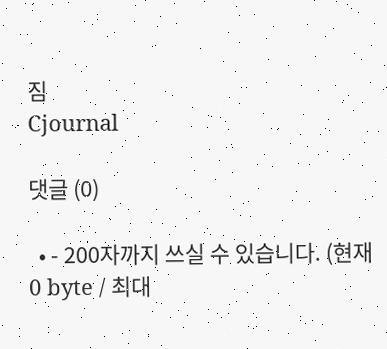짐
Cjournal

댓글 (0)

  • - 200자까지 쓰실 수 있습니다. (현재 0 byte / 최대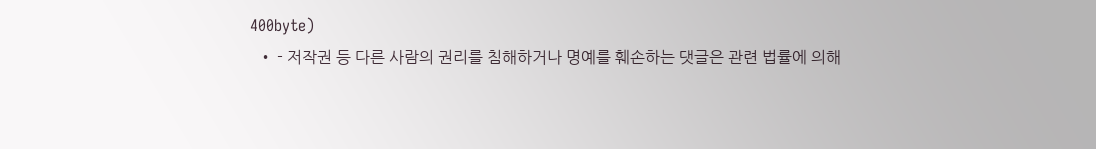400byte)
  • - 저작권 등 다른 사람의 권리를 침해하거나 명예를 훼손하는 댓글은 관련 법률에 의해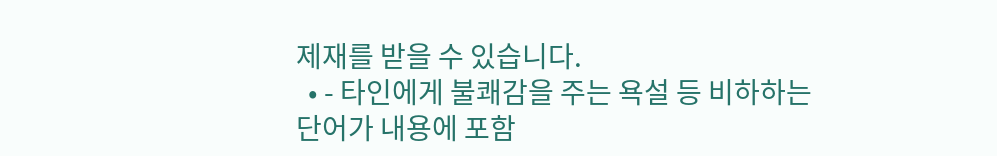제재를 받을 수 있습니다.
  • - 타인에게 불쾌감을 주는 욕설 등 비하하는 단어가 내용에 포함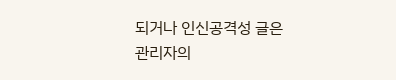되거나 인신공격성 글은 관리자의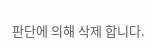판단에 의해 삭제 합니다.